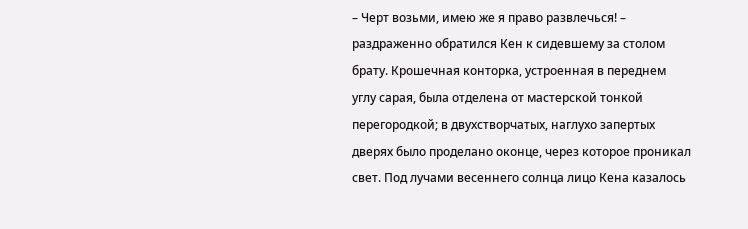– Черт возьми, имею же я право развлечься! – раздраженно обратился Кен к сидевшему за столом брату. Крошечная конторка, устроенная в переднем углу сарая, была отделена от мастерской тонкой перегородкой; в двухстворчатых, наглухо запертых дверях было проделано оконце, через которое проникал свет. Под лучами весеннего солнца лицо Кена казалось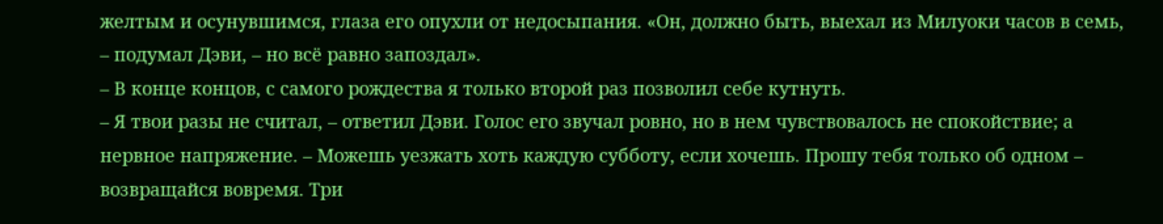желтым и осунувшимся, глаза его опухли от недосыпания. «Он, должно быть, выехал из Милуоки часов в семь, – подумал Дэви, – но всё равно запоздал».
– В конце концов, с самого рождества я только второй раз позволил себе кутнуть.
– Я твои разы не считал, – ответил Дэви. Голос его звучал ровно, но в нем чувствовалось не спокойствие; а нервное напряжение. – Можешь уезжать хоть каждую субботу, если хочешь. Прошу тебя только об одном – возвращайся вовремя. Три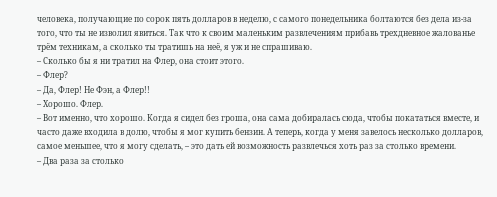человека, получающие по сорок пять долларов в неделю, с самого понедельника болтаются без дела из-за того, что ты не изволил явиться. Так что к своим маленьким развлечениям прибавь трехдневное жалованье трём техникам, а сколько ты тратишь на неё, я уж и не спрашиваю.
– Сколько бы я ни тратил на Флер, она стоит этого.
– Флер?
– Да, Флер! Не Фэн, а Флер!!
– Хорошо. Флер.
– Вот именно, что хорошо. Когда я сидел без гроша, она сама добиралась сюда, чтобы покататься вместе, и часто даже входила в долю, чтобы я мог купить бензин. А теперь, когда у меня завелось несколько долларов, самое меньшее, что я могу сделать, – это дать ей возможность развлечься хоть раз за столько времени.
– Два раза за столько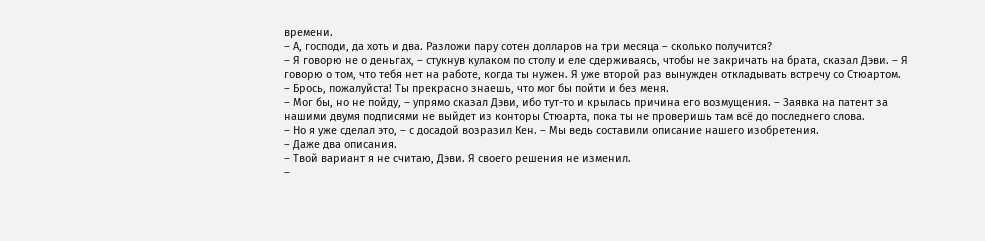времени.
– А, господи, да хоть и два. Разложи пару сотен долларов на три месяца – сколько получится?
– Я говорю не о деньгах, – стукнув кулаком по столу и еле сдерживаясь, чтобы не закричать на брата, сказал Дэви. – Я говорю о том, что тебя нет на работе, когда ты нужен. Я уже второй раз вынужден откладывать встречу со Стюартом.
– Брось, пожалуйста! Ты прекрасно знаешь, что мог бы пойти и без меня.
– Мог бы, но не пойду, – упрямо сказал Дэви, ибо тут-то и крылась причина его возмущения. – Заявка на патент за нашими двумя подписями не выйдет из конторы Стюарта, пока ты не проверишь там всё до последнего слова.
– Но я уже сделал это, – с досадой возразил Кен. – Мы ведь составили описание нашего изобретения.
– Даже два описания.
– Твой вариант я не считаю, Дэви. Я своего решения не изменил.
–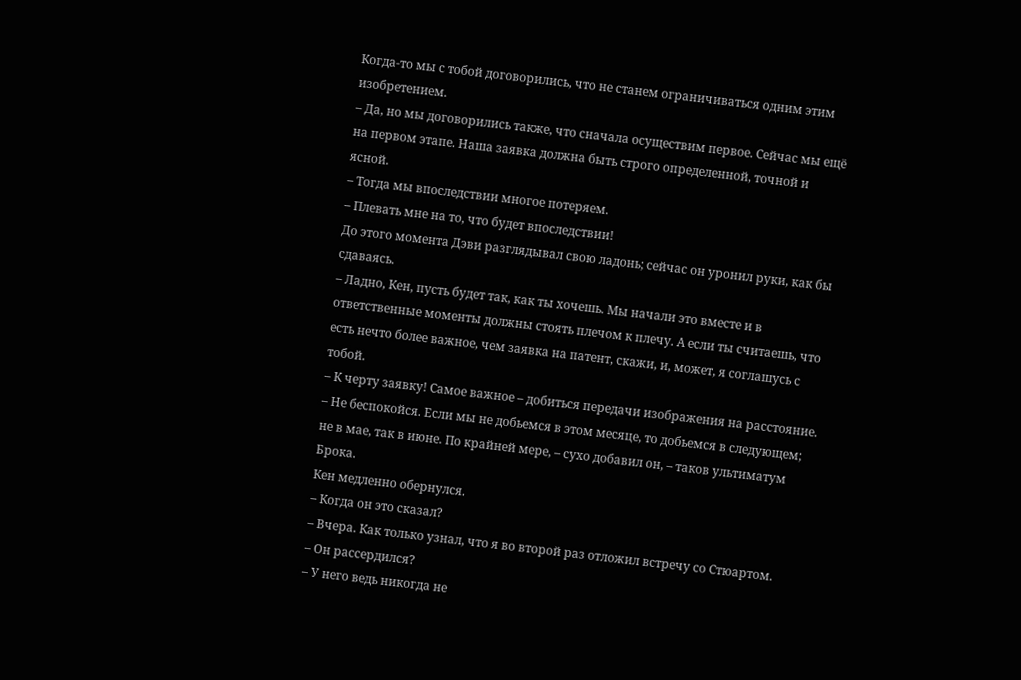Когда-то мы с тобой договорились, что не станем ограничиваться одним этим изобретением.
– Да, но мы договорились также, что сначала осуществим первое. Сейчас мы ещё на первом этапе. Наша заявка должна быть строго определенной, точной и ясной.
– Тогда мы впоследствии многое потеряем.
– Плевать мне на то, что будет впоследствии!
До этого момента Дэви разглядывал свою ладонь; сейчас он уронил руки, как бы сдаваясь.
– Ладно, Кен, пусть будет так, как ты хочешь. Мы начали это вместе и в ответственные моменты должны стоять плечом к плечу. А если ты считаешь, что есть нечто более важное, чем заявка на патент, скажи, и, может, я соглашусь с тобой.
– К черту заявку! Самое важное – добиться передачи изображения на расстояние.
– Не беспокойся. Если мы не добьемся в этом месяце, то добьемся в следующем; не в мае, так в июне. По крайней мере, – сухо добавил он, – таков ультиматум Брока.
Кен медленно обернулся.
– Когда он это сказал?
– Вчера. Как только узнал, что я во второй раз отложил встречу со Стюартом.
– Он рассердился?
– У него ведь никогда не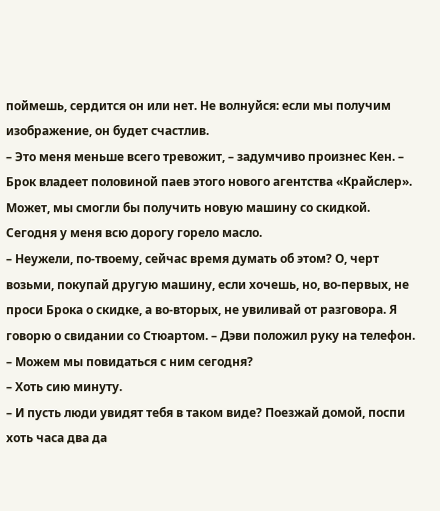поймешь, сердится он или нет. Не волнуйся: если мы получим изображение, он будет счастлив.
– Это меня меньше всего тревожит, – задумчиво произнес Кен. – Брок владеет половиной паев этого нового агентства «Крайслер». Может, мы смогли бы получить новую машину со скидкой. Сегодня у меня всю дорогу горело масло.
– Неужели, по-твоему, сейчас время думать об этом? О, черт возьми, покупай другую машину, если хочешь, но, во-первых, не проси Брока о скидке, а во-вторых, не увиливай от разговора. Я говорю о свидании со Стюартом. – Дэви положил руку на телефон. – Можем мы повидаться с ним сегодня?
– Хоть сию минуту.
– И пусть люди увидят тебя в таком виде? Поезжай домой, поспи хоть часа два да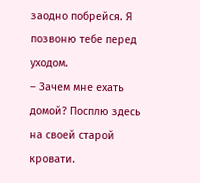заодно побрейся. Я позвоню тебе перед уходом.
– Зачем мне ехать домой? Посплю здесь на своей старой кровати.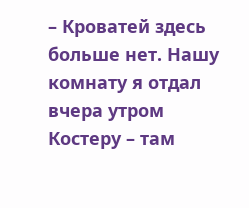– Кроватей здесь больше нет. Нашу комнату я отдал вчера утром Костеру – там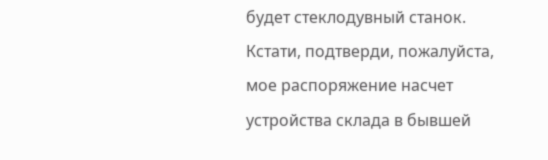будет стеклодувный станок. Кстати, подтверди, пожалуйста, мое распоряжение насчет устройства склада в бывшей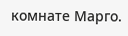комнате Марго.